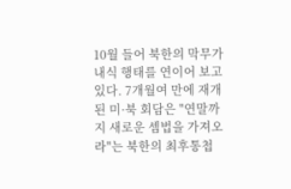10월 들어 북한의 막무가내식 행태를 연이어 보고 있다. 7개월여 만에 재개된 미·북 회담은 "연말까지 새로운 셈법을 가져오라"는 북한의 최후통첩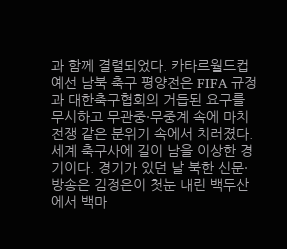과 함께 결렬되었다. 카타르월드컵 예선 남북 축구 평양전은 FIFA 규정과 대한축구협회의 거듭된 요구를 무시하고 무관중·무중계 속에 마치 전쟁 같은 분위기 속에서 치러졌다. 세계 축구사에 길이 남을 이상한 경기이다. 경기가 있던 날 북한 신문·방송은 김정은이 첫눈 내린 백두산에서 백마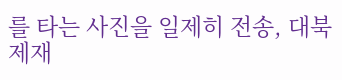를 타는 사진을 일제히 전송, 대북 제재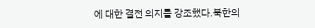에 대한 결전 의지를 강조했다.북한의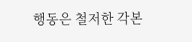행동은 철저한 각본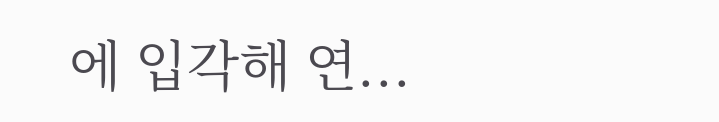에 입각해 연...